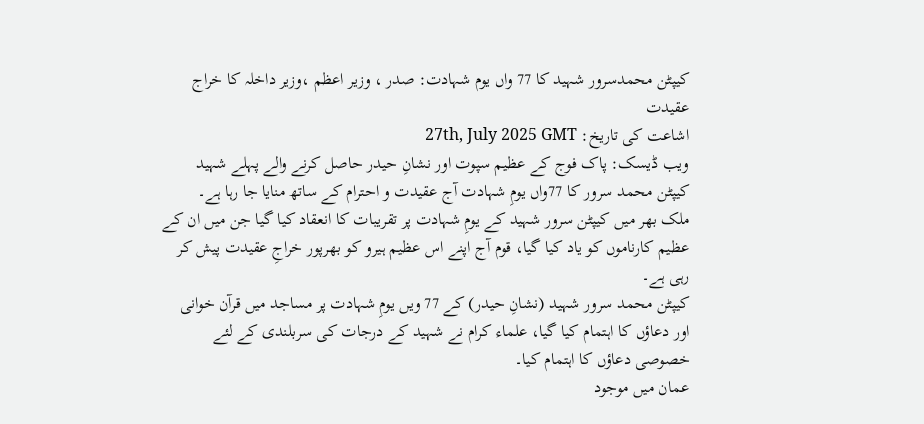کیپٹن محمدسرور شہید کا 77 واں یوم شہادت: صدر ، وزیر اعظم ،وزیر داخلہ کا خراج عقیدت
اشاعت کی تاریخ: 27th, July 2025 GMT
ویب ڈیسک: پاک فوج کے عظیم سپوت اور نشانِ حیدر حاصل کرنے والے پہلے شہید کیپٹن محمد سرور کا 77واں یومِ شہادت آج عقیدت و احترام کے ساتھ منایا جا رہا ہے۔
ملک بھر میں کیپٹن سرور شہید کے یومِ شہادت پر تقریبات کا انعقاد کیا گیا جن میں ان کے عظیم کارناموں کو یاد کیا گیا، قوم آج اپنے اس عظیم ہیرو کو بھرپور خراجِ عقیدت پیش کر رہی ہے۔
کیپٹن محمد سرور شہید (نشانِ حیدر) کے 77 ویں یومِ شہادت پر مساجد میں قرآن خوانی اور دعاؤں کا اہتمام کیا گیا، علماء کرام نے شہید کے درجات کی سربلندی کے لئے خصوصی دعاؤں کا اہتمام کیا۔
عمان میں موجود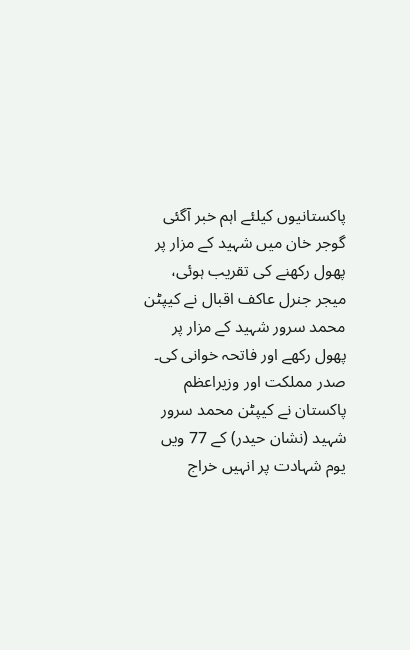پاکستانیوں کیلئے اہم خبر آگئی
گوجر خان میں شہید کے مزار پر پھول رکھنے کی تقریب ہوئی، میجر جنرل عاکف اقبال نے کیپٹن محمد سرور شہید کے مزار پر پھول رکھے اور فاتحہ خوانی کی۔
صدر مملکت اور وزیراعظم پاکستان نے کیپٹن محمد سرور شہید (نشان حیدر) کے 77 ویں یوم شہادت پر انہیں خراج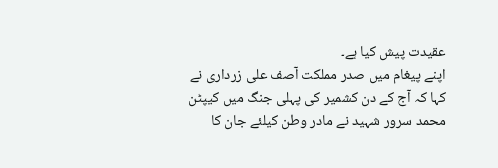عقیدت پیش کیا ہے۔
اپنے پیغام میں صدر مملکت آصف علی زرداری نے کہا کہ آج کے دن کشمیر کی پہلی جنگ میں کیپٹن محمد سرور شہید نے مادر وطن کیلئے جان کا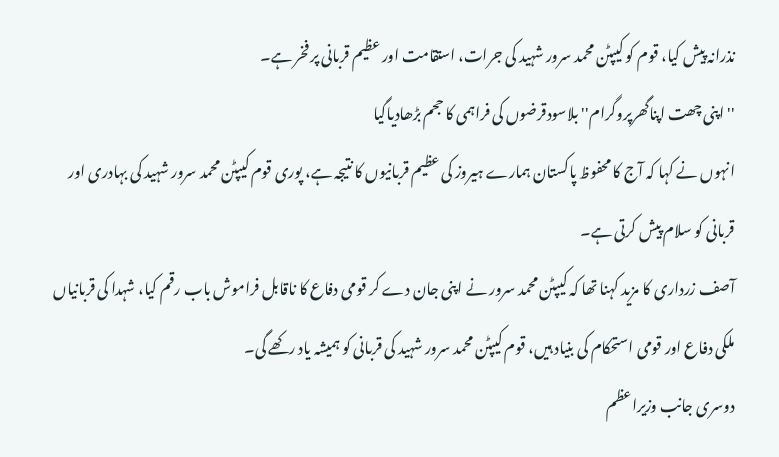نذرانہ پیش کیا، قوم کو کیپٹن محمد سرور شہید کی جرات، استقامت اور عظیم قربانی پر فخر ہے۔
''اپنی چھت اپناگھرپروگرام''بلاسودقرضوں کی فراہمی کا حجم بڑھادیاگیا
انہوں نے کہا کہ آج کا محفوظ پاکستان ہمارے ہیروز کی عظیم قربانیوں کا نتیجہ ہے، پوری قوم کیپٹن محمد سرور شہید کی بہادری اور قربانی کو سلام پیش کرتی ہے۔
آصف زرداری کا مزید کہنا تھا کہ کیپٹن محمد سرور نے اپنی جان دے کر قومی دفاع کا ناقابل فراموش باب رقم کیا، شہدا کی قربانیاں ملکی دفاع اور قومی استحکام کی بنیاد ہیں، قوم کیپٹن محمد سرور شہید کی قربانی کو ہمیشہ یاد رکھے گی۔
دوسری جانب وزیراعظم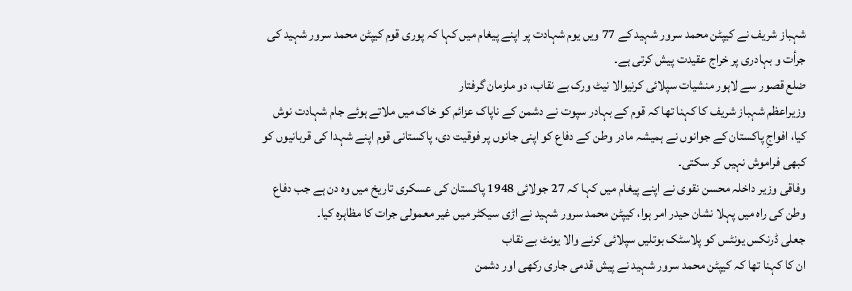شہباز شریف نے کیپٹن محمد سرور شہید کے 77 ویں یوم شہادت پر اپنے پیغام میں کہا کہ پوری قوم کیپٹن محمد سرور شہید کی جرأت و بہادری پر خراج عقیدت پیش کرتی ہے۔
ضلع قصور سے لاہور منشیات سپلائی کرنیوالا نیٹ ورک بے نقاب، دو ملزمان گرفتار
وزیراعظم شہباز شریف کا کہنا تھا کہ قوم کے بہادر سپوت نے دشمن کے ناپاک عزائم کو خاک میں ملاتے ہوئے جام شہادت نوش کیا، افواجِ پاکستان کے جوانوں نے ہمیشہ مادر وطن کے دفاع کو اپنی جانوں پر فوقیت دی، پاکستانی قوم اپنے شہدا کی قربانیوں کو کبھی فراموش نہیں کر سکتی۔
وفاقی وزیر داخلہ محسن نقوی نے اپنے پیغام میں کہا کہ 27 جولائی 1948 پاکستان کی عسکری تاریخ میں وہ دن ہے جب دفاع وطن کی راہ میں پہلا نشان حیدر امر ہوا، کیپٹن محمد سرور شہید نے اڑی سیکٹر میں غیر معمولی جرات کا مظاہرہ کیا۔
جعلی ڈرنکس یونٹس کو پلاسٹک بوتلیں سپلائی کرنے والا یونٹ بے نقاب
ان کا کہنا تھا کہ کیپٹن محمد سرور شہید نے پیش قدمی جاری رکھی اور دشمن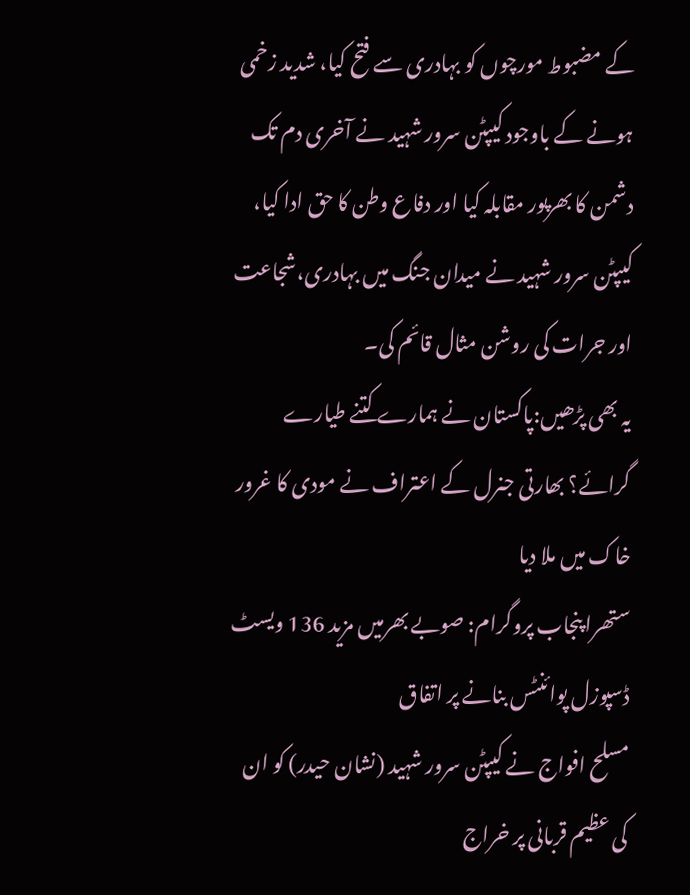کے مضبوط مورچوں کو بہادری سے فتح کیا، شدید زخمی ہونے کے باوجود کیپٹن سرور شہید نے آخری دم تک دشمن کا بھرپور مقابلہ کیا اور دفاع وطن کا حق ادا کیا، کیپٹن سرور شہید نے میدان جنگ میں بہادری،شجاعت اور جرات کی روشن مثال قائم کی۔
یہ بھی پڑھیں:پاکستان نے ہمارے کتنے طیارے گرائے؟ بھارتی جنرل کے اعتراف نے مودی کا غرور خاک میں ملا دیا
ستھرا پنجاب پروگرام: صوبے بھرمیں مزید 136 ویسٹ ڈسپوزل پوائنٹس بنانے پر اتفاق
مسلح افواج نے کیپٹن سرور شہید (نشان حیدر) کو ان کی عظیم قربانی پر خراج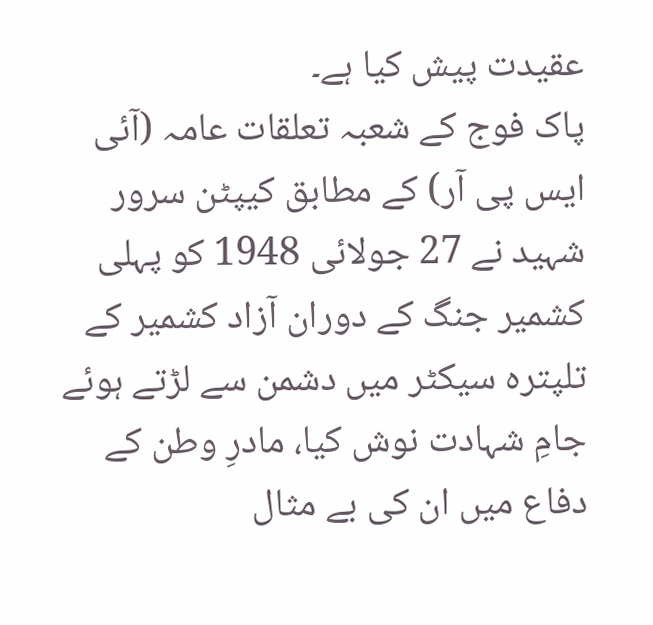عقیدت پیش کیا ہے۔
پاک فوج کے شعبہ تعلقات عامہ (آئی ایس پی آر) کے مطابق کیپٹن سرور شہید نے 27 جولائی 1948 کو پہلی کشمیر جنگ کے دوران آزاد کشمیر کے تلپترہ سیکٹر میں دشمن سے لڑتے ہوئے جامِ شہادت نوش کیا، مادرِ وطن کے دفاع میں ان کی بے مثال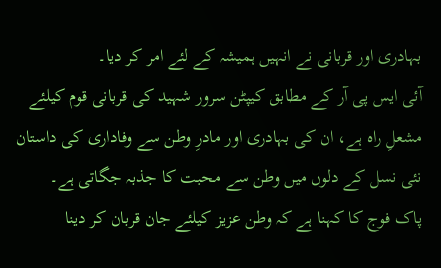بہادری اور قربانی نے انہیں ہمیشہ کے لئے امر کر دیا۔
آئی ایس پی آر کے مطابق کیپٹن سرور شہید کی قربانی قوم کیلئے مشعلِ راہ ہے، ان کی بہادری اور مادرِ وطن سے وفاداری کی داستان نئی نسل کے دلوں میں وطن سے محبت کا جذبہ جگاتی ہے۔
پاک فوج کا کہنا ہے کہ وطن عزیز کیلئے جان قربان کر دینا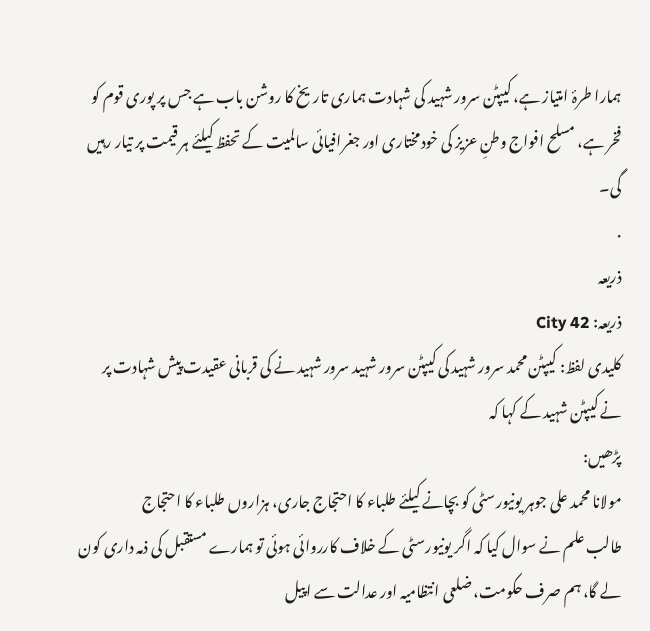ہمارا طرۂ امتیاز ہے، کیپٹن سرور شہید کی شہادت ہماری تاریخ کا روشن باب ہے جس پر پوری قوم کو فخر ہے، مسلح افواج وطنِ عزیز کی خودمختاری اور جغرافیائی سالمیت کے تحفظ کیلئے ہر قیمت پر تیار رہیں گی۔
.
ذریعہ
ذریعہ: City 42
کلیدی لفظ: کیپٹن محمد سرور شہید کی کیپٹن سرور شہید سرور شہید نے کی قربانی عقیدت پیش شہادت پر نے کیپٹن شہید کے کہا کہ
پڑھیں:
مولانا محمد علی جوہر یونیورسٹی کو بچانے کیلئے طلباء کا احتجاج جاری، ہزاروں طلباء کا احتجاج
طالب علم نے سوال کیا کہ اگر یونیورسٹی کے خلاف کارروائی ہوئی تو ہمارے مستقبل کی ذمہ داری کون لے گا، ہم صرف حکومت، ضلعی انتظامیہ اور عدالت سے اپیل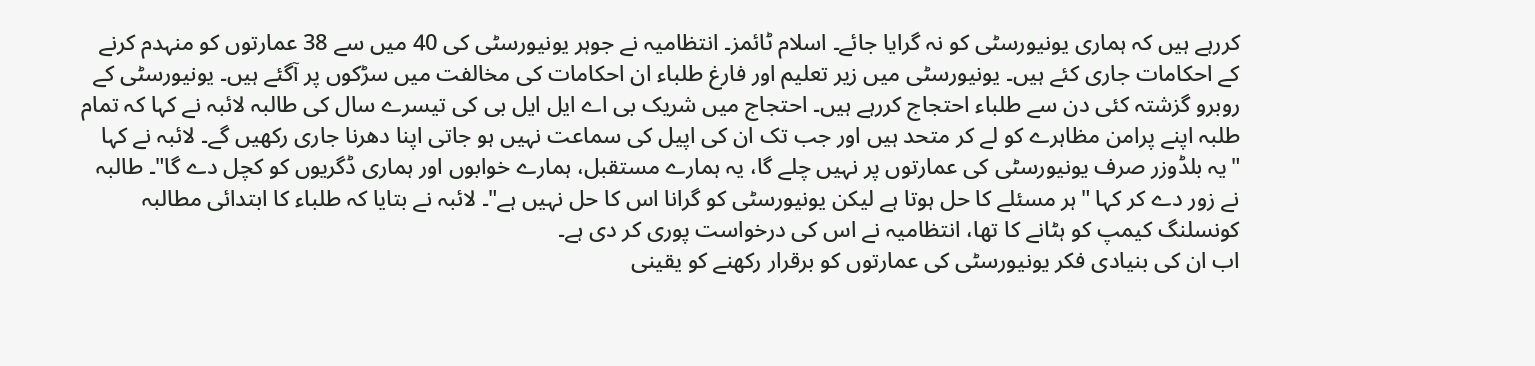کررہے ہیں کہ ہماری یونیورسٹی کو نہ گرایا جائے۔ اسلام ٹائمز۔ انتظامیہ نے جوہر یونیورسٹی کی 40 میں سے 38 عمارتوں کو منہدم کرنے کے احکامات جاری کئے ہیں۔ یونیورسٹی میں زیر تعلیم اور فارغ طلباء ان احکامات کی مخالفت میں سڑکوں پر آگئے ہیں۔ یونیورسٹی کے روبرو گزشتہ کئی دن سے طلباء احتجاج کررہے ہیں۔ احتجاج میں شریک بی اے ایل ایل بی کی تیسرے سال کی طالبہ لائبہ نے کہا کہ تمام طلبہ اپنے پرامن مظاہرے کو لے کر متحد ہیں اور جب تک ان کی اپیل کی سماعت نہیں ہو جاتی اپنا دھرنا جاری رکھیں گے۔ لائبہ نے کہا "یہ بلڈوزر صرف یونیورسٹی کی عمارتوں پر نہیں چلے گا، یہ ہمارے مستقبل، ہمارے خوابوں اور ہماری ڈگریوں کو کچل دے گا"۔ طالبہ نے زور دے کر کہا "ہر مسئلے کا حل ہوتا ہے لیکن یونیورسٹی کو گرانا اس کا حل نہیں ہے"۔ لائبہ نے بتایا کہ طلباء کا ابتدائی مطالبہ کونسلنگ کیمپ کو ہٹانے کا تھا، انتظامیہ نے اس کی درخواست پوری کر دی ہے۔
اب ان کی بنیادی فکر یونیورسٹی کی عمارتوں کو برقرار رکھنے کو یقینی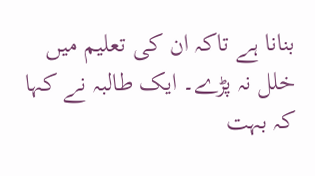بنانا ہے تاکہ ان کی تعلیم میں خلل نہ پڑے۔ ایک طالبہ نے کہا کہ بہت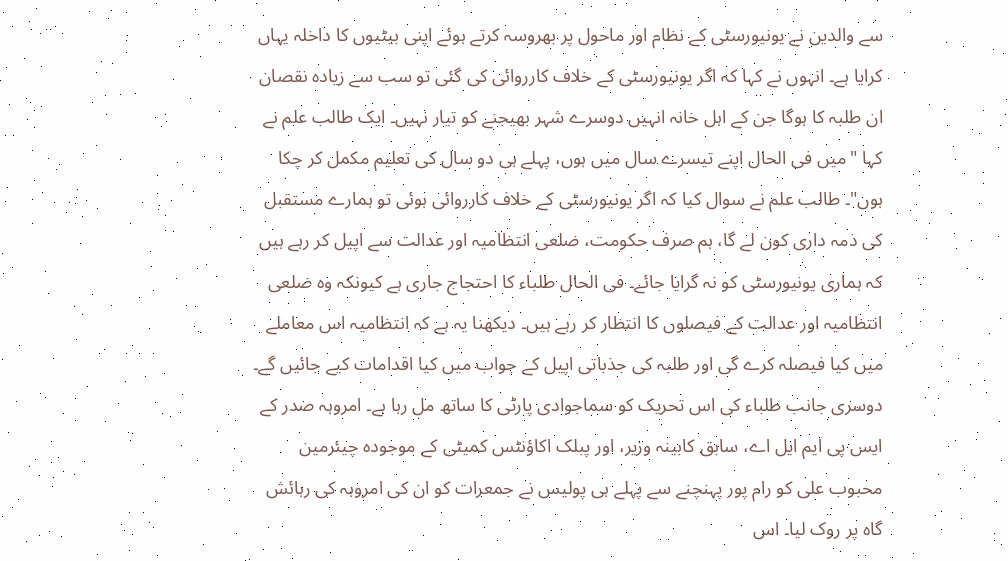سے والدین نے یونیورسٹی کے نظام اور ماحول پر بھروسہ کرتے ہوئے اپنی بیٹیوں کا داخلہ یہاں کرایا ہے۔ انہوں نے کہا کہ اگر یونیورسٹی کے خلاف کارروائی کی گئی تو سب سے زیادہ نقصان ان طلبہ کا ہوگا جن کے اہل خانہ انہیں دوسرے شہر بھیجنے کو تیار نہیں۔ ایک طالب علم نے کہا "میں فی الحال اپنے تیسرے سال میں ہوں، پہلے ہی دو سال کی تعلیم مکمل کر چکا ہوں"۔ طالب علم نے سوال کیا کہ اگر یونیورسٹی کے خلاف کارروائی ہوئی تو ہمارے مستقبل کی ذمہ داری کون لے گا، ہم صرف حکومت، ضلعی انتظامیہ اور عدالت سے اپیل کر رہے ہیں کہ ہماری یونیورسٹی کو نہ گرایا جائے۔ فی الحال طلباء کا احتجاج جاری ہے کیونکہ وہ ضلعی انتظامیہ اور عدالت کے فیصلوں کا انتظار کر رہے ہیں۔ دیکھنا یہ ہے کہ انتظامیہ اس معاملے میں کیا فیصلہ کرے گی اور طلبہ کی جذباتی اپیل کے جواب میں کیا اقدامات کیے جائیں گے۔
دوسری جانب طلباء کی اس تحریک کو سماجوادی پارٹی کا ساتھ مل رہا ہے۔ امروہہ صدر کے ایس پی ایم ایل اے، سابق کابینہ وزیر، اور پبلک اکاؤنٹس کمیٹی کے موجودہ چیئرمین محبوب علی کو رام پور پہنچنے سے پہلے ہی پولیس نے جمعرات کو ان کی امروہہ کی رہائش گاہ پر روک لیا۔ اس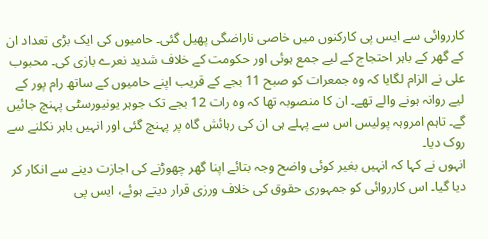کارروائی سے ایس پی کارکنوں میں خاصی ناراضگی پھیل گئی۔ حامیوں کی ایک بڑی تعداد ان کے گھر کے باہر احتجاج کے لیے جمع ہوئی اور حکومت کے خلاف شدید نعرے بازی کی۔ محبوب علی نے الزام لگایا کہ وہ جمعرات کو صبح 11 بجے کے قریب اپنے حامیوں کے ساتھ رام پور کے لیے روانہ ہونے والے تھے۔ ان کا منصوبہ تھا کہ وہ رات 12 بجے تک جوہر یونیورسٹی پہنچ جائیں گے۔ تاہم امروہہ پولیس اس سے پہلے ہی ان کی رہائش گاہ پر پہنچ گئی اور انہیں باہر نکلنے سے روک دیا۔
انہوں نے کہا کہ انہیں بغیر کوئی واضح وجہ بتائے اپنا گھر چھوڑنے کی اجازت دینے سے انکار کر دیا گیا۔ اس کارروائی کو جمہوری حقوق کی خلاف ورزی قرار دیتے ہوئے، ایس پی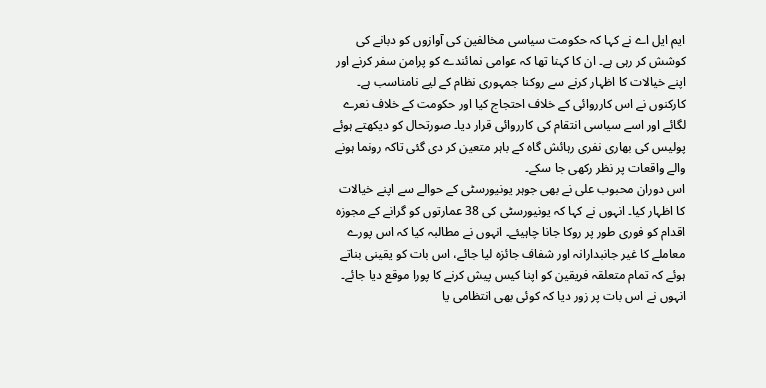ایم ایل اے نے کہا کہ حکومت سیاسی مخالفین کی آوازوں کو دبانے کی کوشش کر رہی ہے۔ ان کا کہنا تھا کہ عوامی نمائندے کو پرامن سفر کرنے اور اپنے خیالات کا اظہار کرنے سے روکنا جمہوری نظام کے لیے نامناسب ہے۔ کارکنوں نے اس کارروائی کے خلاف احتجاج کیا اور حکومت کے خلاف نعرے لگائے اور اسے سیاسی انتقام کی کارروائی قرار دیا۔ صورتحال کو دیکھتے ہوئے پولیس کی بھاری نفری رہائش گاہ کے باہر متعین کر دی گئی تاکہ رونما ہونے والے واقعات پر نظر رکھی جا سکے۔
اس دوران محبوب علی نے بھی جوہر یونیورسٹی کے حوالے سے اپنے خیالات کا اظہار کیا۔ انہوں نے کہا کہ یونیورسٹی کی 38 عمارتوں کو گرانے کے مجوزہ اقدام کو فوری طور پر روکا جانا چاہیئے۔ انہوں نے مطالبہ کیا کہ اس پورے معاملے کا غیر جانبدارانہ اور شفاف جائزہ لیا جائے، اس بات کو یقینی بناتے ہوئے کہ تمام متعلقہ فریقین کو اپنا کیس پیش کرنے کا پورا موقع دیا جائے۔ انہوں نے اس بات پر زور دیا کہ کوئی بھی انتظامی یا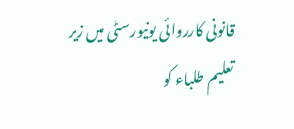قانونی کارروائی یونیورسٹی میں زیر تعلیم طلباء کو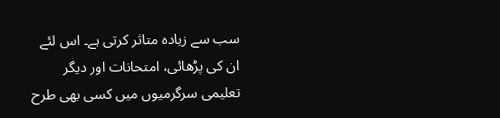سب سے زیادہ متاثر کرتی ہے۔ اس لئے ان کی پڑھائی، امتحانات اور دیگر تعلیمی سرگرمیوں میں کسی بھی طرح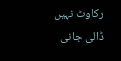رکاوٹ نہیں ڈالی جانی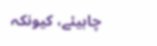چاہیئے، کیونکہ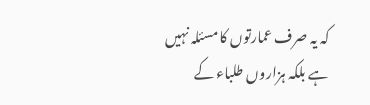کہ یہ صرف عمارتوں کا مسئلہ نہیں ہے بلکہ ہزاروں طلباء کے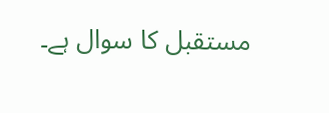مستقبل کا سوال ہے۔